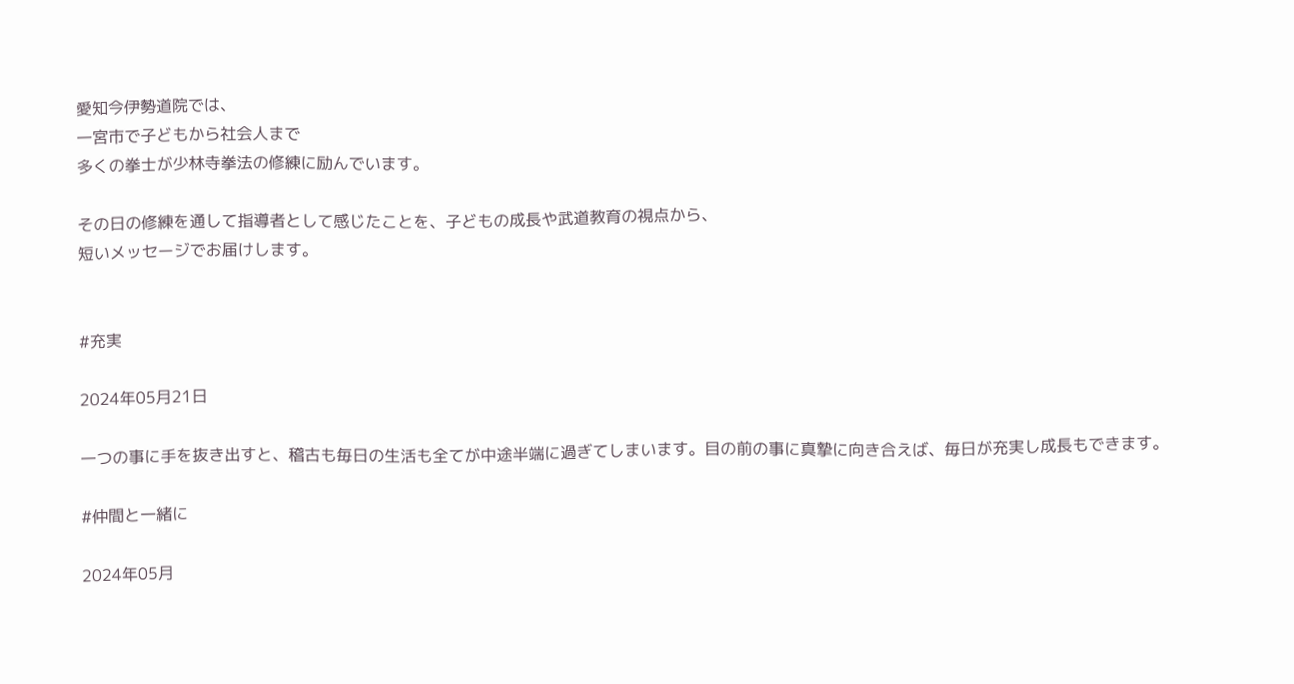愛知今伊勢道院では、
一宮市で子どもから社会人まで
多くの拳士が少林寺拳法の修練に励んでいます。

その日の修練を通して指導者として感じたことを、子どもの成長や武道教育の視点から、
短いメッセージでお届けします。


#充実

2024年05月21日

一つの事に手を抜き出すと、稽古も毎日の生活も全てが中途半端に過ぎてしまいます。目の前の事に真摯に向き合えば、毎日が充実し成長もできます。

#仲間と一緒に

2024年05月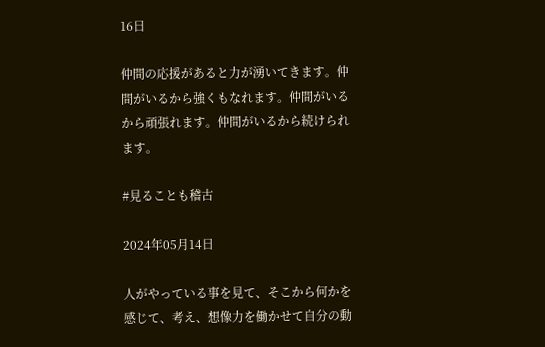16日

仲間の応援があると力が湧いてきます。仲間がいるから強くもなれます。仲間がいるから頑張れます。仲間がいるから続けられます。

#見ることも稽古

2024年05月14日

人がやっている事を見て、そこから何かを感じて、考え、想像力を働かせて自分の動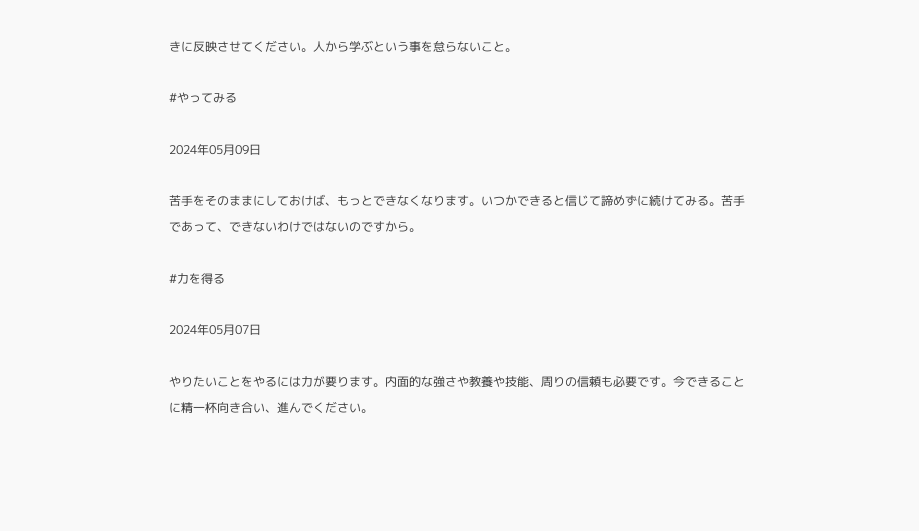きに反映させてください。人から学ぶという事を怠らないこと。

#やってみる

2024年05月09日

苦手をそのままにしておけば、もっとできなくなります。いつかできると信じて諦めずに続けてみる。苦手であって、できないわけではないのですから。

#力を得る

2024年05月07日

やりたいことをやるには力が要ります。内面的な強さや教養や技能、周りの信頼も必要です。今できることに精一杯向き合い、進んでください。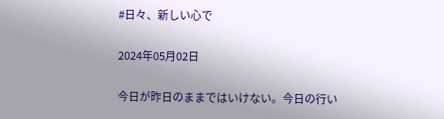#日々、新しい心で

2024年05月02日

今日が昨日のままではいけない。今日の行い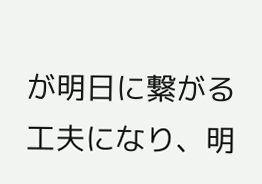が明日に繋がる工夫になり、明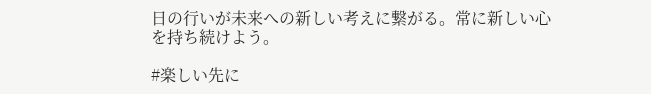日の行いが未来への新しい考えに繋がる。常に新しい心を持ち続けよう。

#楽しい先に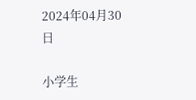2024年04月30日

小学生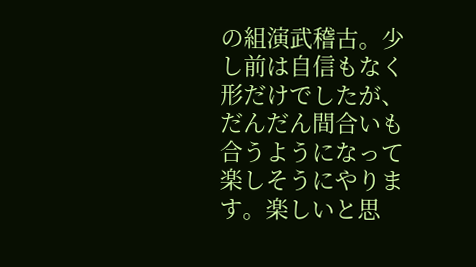の組演武稽古。少し前は自信もなく形だけでしたが、だんだん間合いも合うようになって楽しそうにやります。楽しいと思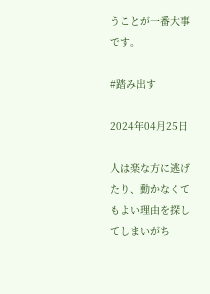うことが一番大事です。

#踏み出す

2024年04月25日

人は楽な方に逃げたり、動かなくてもよい理由を探してしまいがち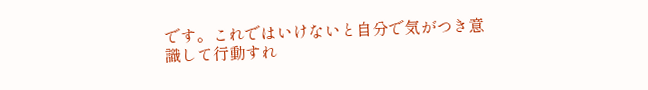です。これではいけないと自分で気がつき意識して行動すれ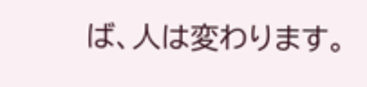ば、人は変わります。